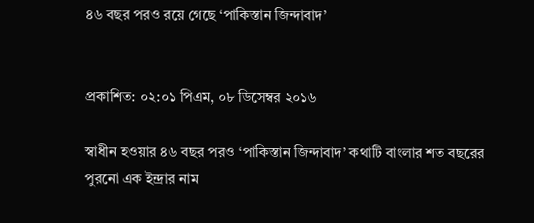৪৬ বছর পরও রয়ে গেছে ‘পাকিস্তান জিন্দাবাদ’


প্রকাশিত: ০২:০১ পিএম, ০৮ ডিসেম্বর ২০১৬

স্বাধীন হওয়ার ৪৬ বছর পরও ‘পাকিস্তান জিন্দাবাদ’ কথাটি বাংলার শত বছরের পুরনো এক ইন্দ্রার নাম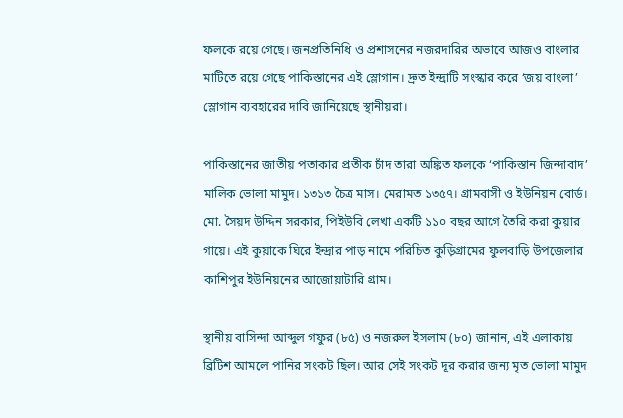ফলকে রয়ে গেছে। জনপ্রতিনিধি ও প্রশাসনের নজরদারির অভাবে আজও বাংলার মাটিতে রয়ে গেছে পাকিস্তানের এই স্লোগান। দ্রুত ইন্দ্রাটি সংস্কার করে ‘জয় বাংলা’ স্লোগান ব্যবহারের দাবি জানিয়েছে স্থানীয়রা।

পাকিস্তানের জাতীয় পতাকার প্রতীক চাঁদ তারা অঙ্কিত ফলকে ‘পাকিস্তান জিন্দাবাদ’ মালিক ভোলা মামুদ। ১৩১৩ চৈত্র মাস। মেরামত ১৩৫৭। গ্রামবাসী ও ইউনিয়ন বোর্ড। মো. সৈয়দ উদ্দিন সরকার, পিইউবি লেখা একটি ১১০ বছর আগে তৈরি করা কুয়ার গায়ে। এই কুয়াকে ঘিরে ইন্দ্রার পাড় নামে পরিচিত কুড়িগ্রামের ফুলবাড়ি উপজেলার কাশিপুর ইউনিয়নের আজোয়াটারি গ্রাম।

স্থানীয় বাসিন্দা আব্দুল গফুর (৮৫) ও নজরুল ইসলাম (৮০) জানান, এই এলাকায় ব্রিটিশ আমলে পানির সংকট ছিল। আর সেই সংকট দূর করার জন্য মৃত ভোলা মামুদ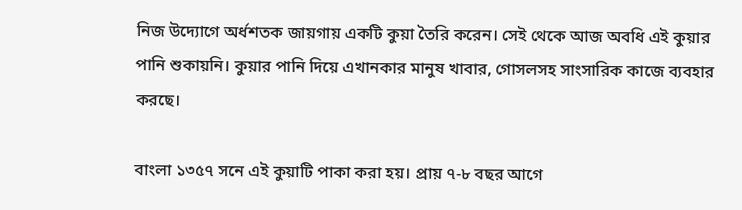নিজ উদ্যোগে অর্ধশতক জায়গায় একটি কুয়া তৈরি করেন। সেই থেকে আজ অবধি এই কুয়ার পানি শুকায়নি। কুয়ার পানি দিয়ে এখানকার মানুষ খাবার, গোসলসহ সাংসারিক কাজে ব্যবহার করছে।

বাংলা ১৩৫৭ সনে এই কুয়াটি পাকা করা হয়। প্রায় ৭-৮ বছর আগে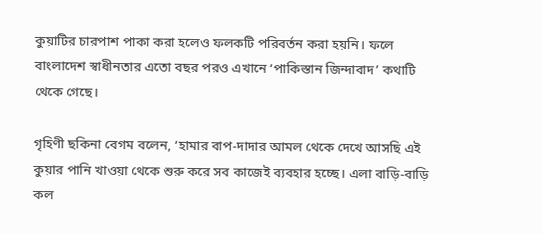কুয়াটির চারপাশ পাকা করা হলেও ফলকটি পরিবর্তন করা হয়নি। ফলে বাংলাদেশ স্বাধীনতার এতো বছর পরও এখানে ‘পাকিস্তান জিন্দাবাদ’ কথাটি থেকে গেছে।

গৃহিণী ছকিনা বেগম বলেন, ‘হামার বাপ-দাদার আমল থেকে দেখে আসছি এই কুয়ার পানি খাওয়া থেকে শুরু করে সব কাজেই ব্যবহার হচ্ছে। এলা বাড়ি-বাড়ি কল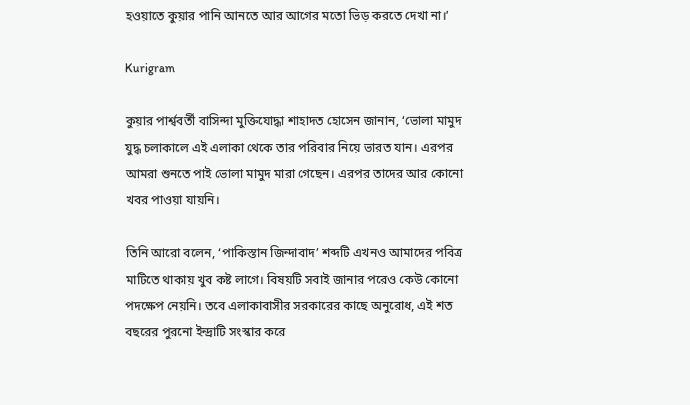হওয়াতে কুয়ার পানি আনতে আর আগের মতো ভিড় করতে দেখা না।’

Kurigram

কুয়ার পার্শ্ববর্তী বাসিন্দা মুক্তিযোদ্ধা শাহাদত হোসেন জানান, ‘ভোলা মামুদ যুদ্ধ চলাকালে এই এলাকা থেকে তার পরিবার নিয়ে ভারত যান। এরপর আমরা শুনতে পাই ভোলা মামুদ মারা গেছেন। এরপর তাদের আর কোনো খবর পাওয়া যায়নি।

তিনি আরো বলেন, ‘পাকিস্তান জিন্দাবাদ’ শব্দটি এখনও আমাদের পবিত্র মাটিতে থাকায় খুব কষ্ট লাগে। বিষয়টি সবাই জানার পরেও কেউ কোনো পদক্ষেপ নেয়নি। তবে এলাকাবাসীর সরকারের কাছে অনুরোধ, এই শত বছরের পুরনো ইন্দ্রাটি সংস্কার করে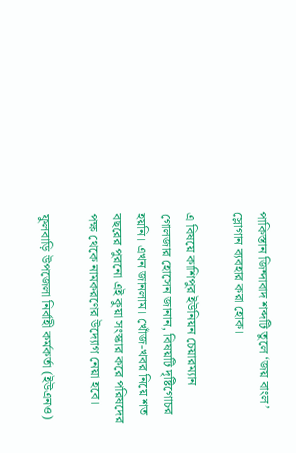পাকিস্তান জিন্দাবাদ শব্দটি তুলে ‘জয় বাংল’ স্লোগান ব্যবহার করা হোক।

এ বিষয়ে কাশিপুর ইউনিয়ন চেয়ারম্যান গোলজার হোসেন জানান, বিষয়টি দৃষ্টিগোচর হয়নি। এখন জানলাম। খোঁজ-খবর নিয়ে শত বছরের পুরনো এই কুয়া সংস্কার করে পরিষদের পক্ষ থেকে নামকরণের উদ্যোগ নেয়া হবে।

ফুলবাড়ি উপজেলা নির্বাহী কর্মকর্তা (ইউএনও)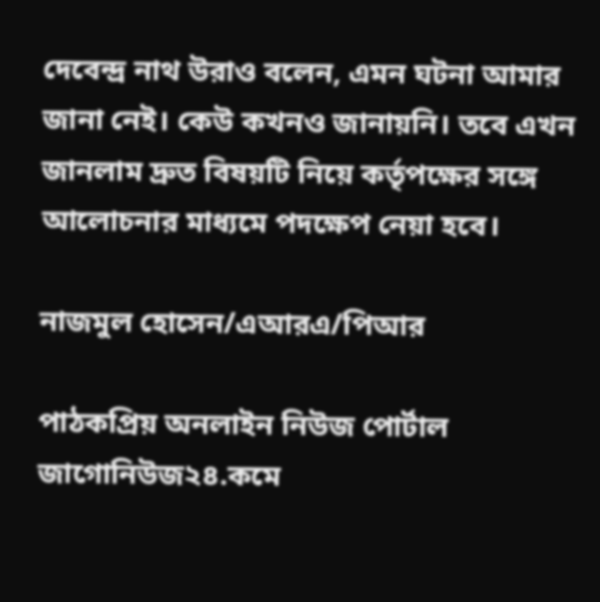দেবেন্দ্র নাথ উরাও বলেন, এমন ঘটনা আমার জানা নেই। কেউ কখনও জানায়নি। তবে এখন জানলাম দ্রুত বিষয়টি নিয়ে কর্তৃপক্ষের সঙ্গে আলোচনার মাধ্যমে পদক্ষেপ নেয়া হবে।

নাজমুল হোসেন/এআরএ/পিআর

পাঠকপ্রিয় অনলাইন নিউজ পোর্টাল জাগোনিউজ২৪.কমে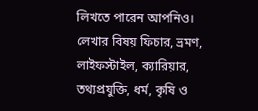লিখতে পারেন আপনিও। লেখার বিষয় ফিচার, ভ্রমণ, লাইফস্টাইল, ক্যারিয়ার, তথ্যপ্রযুক্তি, ধর্ম, কৃষি ও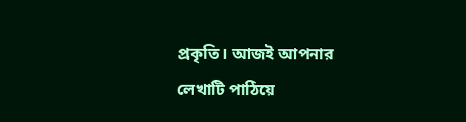প্রকৃতি। আজই আপনার লেখাটি পাঠিয়ে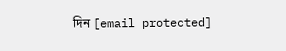দিন [email protected]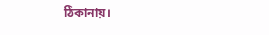ঠিকানায়।